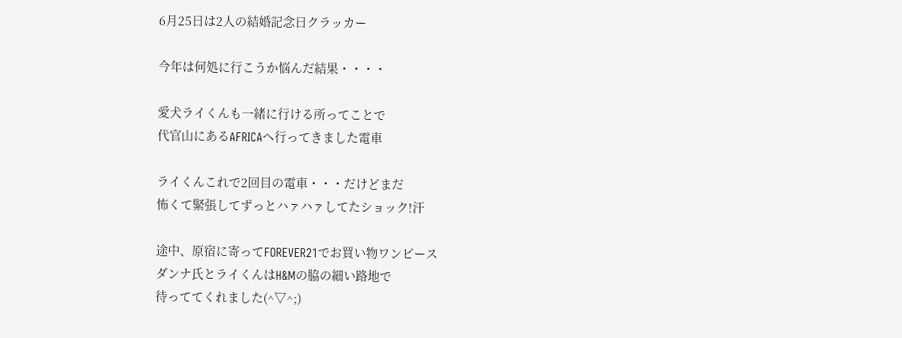6月25日は2人の結婚記念日クラッカー

今年は何処に行こうか悩んだ結果・・・・

愛犬ライくんも一緒に行ける所ってことで
代官山にあるAFRICAへ行ってきました電車

ライくんこれで2回目の電車・・・だけどまだ
怖くて緊張してずっとハァハァしてたショック!汗

途中、原宿に寄ってFOREVER21でお買い物ワンピース
ダンナ氏とライくんはH&Mの脇の細い路地で
待っててくれました(^▽^;)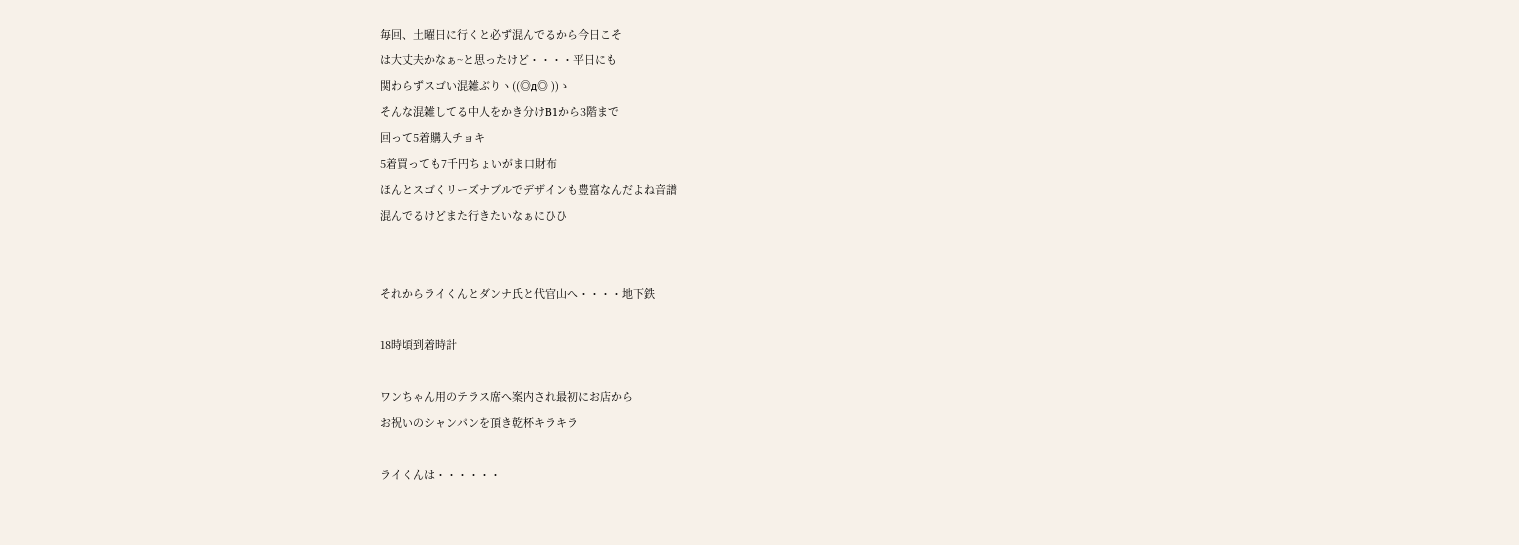毎回、土曜日に行くと必ず混んでるから今日こそ
は大丈夫かなぁ~と思ったけど・・・・平日にも
関わらずスゴい混雑ぶりヽ((◎д◎ ))ゝ
そんな混雑してる中人をかき分けB1から3階まで
回って5着購入チョキ
5着買っても7千円ちょいがま口財布
ほんとスゴくリーズナブルでデザインも豊富なんだよね音譜
混んでるけどまた行きたいなぁにひひ


それからライくんとダンナ氏と代官山へ・・・・地下鉄

18時頃到着時計

ワンちゃん用のテラス席へ案内され最初にお店から
お祝いのシャンパンを頂き乾杯キラキラ

ライくんは・・・・・・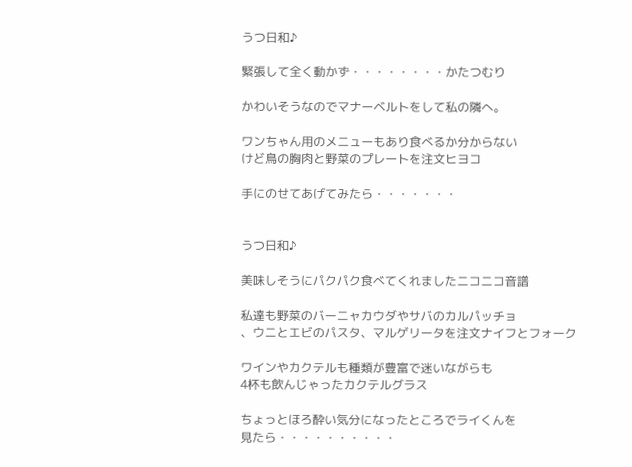うつ日和♪

緊張して全く動かず・・・・・・・・かたつむり

かわいそうなのでマナーベルトをして私の隣へ。

ワンちゃん用のメニューもあり食べるか分からない
けど鳥の胸肉と野菜のプレートを注文ヒヨコ

手にのせてあげてみたら・・・・・・・


うつ日和♪

美味しそうにパクパク食べてくれましたニコニコ音譜

私達も野菜のバーニャカウダやサバのカルパッチョ
、ウニとエビのパスタ、マルゲリータを注文ナイフとフォーク

ワインやカクテルも種類が豊富で迷いながらも
4杯も飲んじゃったカクテルグラス

ちょっとほろ酔い気分になったところでライくんを
見たら・・・・・・・・・・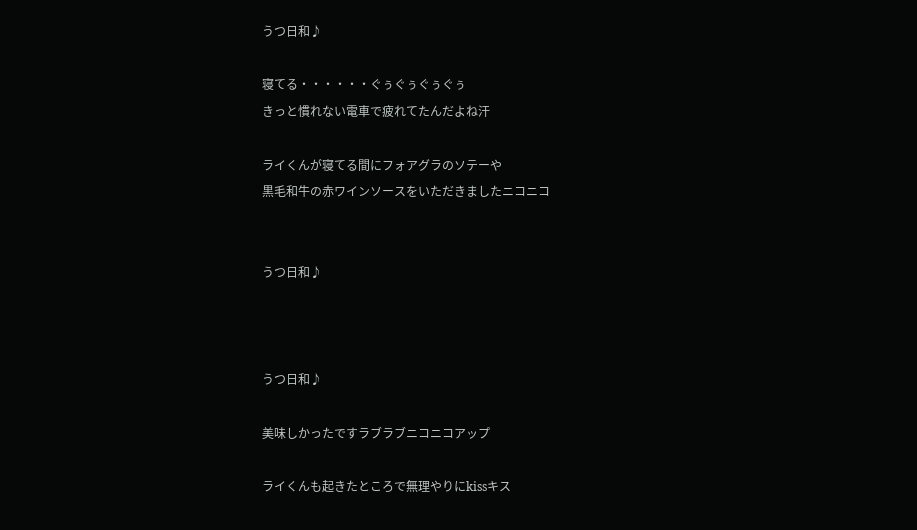うつ日和♪

寝てる・・・・・・ぐぅぐぅぐぅぐぅ
きっと慣れない電車で疲れてたんだよね汗

ライくんが寝てる間にフォアグラのソテーや
黒毛和牛の赤ワインソースをいただきましたニコニコ


うつ日和♪



うつ日和♪

美味しかったですラブラブニコニコアップ

ライくんも起きたところで無理やりにkissキス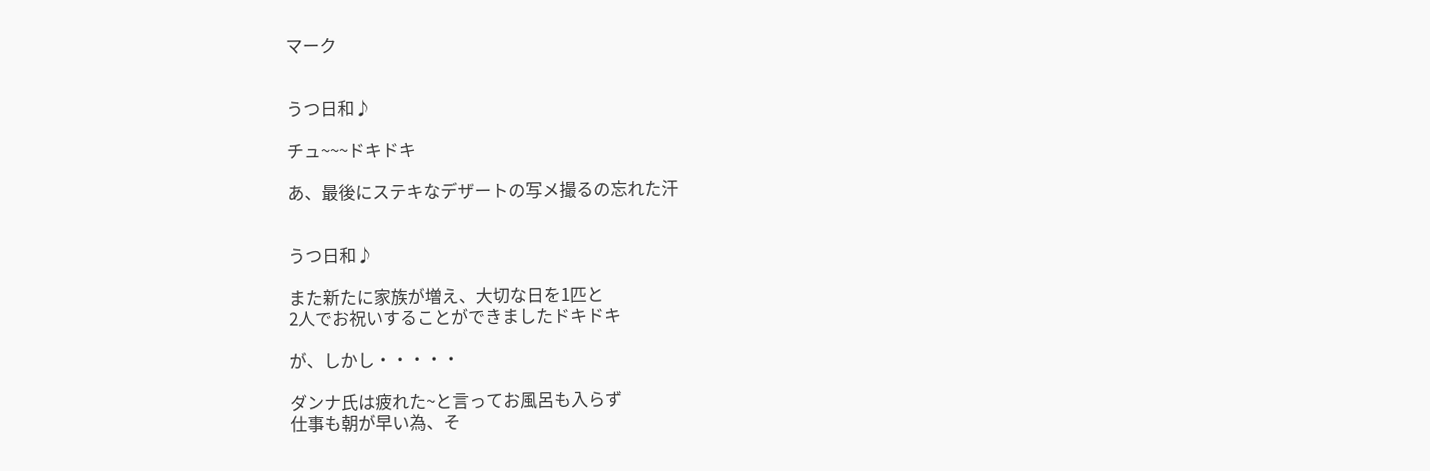マーク


うつ日和♪

チュ~~~ドキドキ

あ、最後にステキなデザートの写メ撮るの忘れた汗


うつ日和♪

また新たに家族が増え、大切な日を1匹と
2人でお祝いすることができましたドキドキ

が、しかし・・・・・

ダンナ氏は疲れた~と言ってお風呂も入らず
仕事も朝が早い為、そ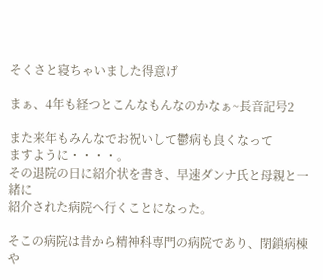そくさと寝ちゃいました得意げ

まぁ、4年も経つとこんなもんなのかなぁ~長音記号2

また来年もみんなでお祝いして鬱病も良くなって
ますように・・・・。
その退院の日に紹介状を書き、早速ダンナ氏と母親と一緒に
紹介された病院へ行くことになった。

そこの病院は昔から精神科専門の病院であり、閉鎖病棟や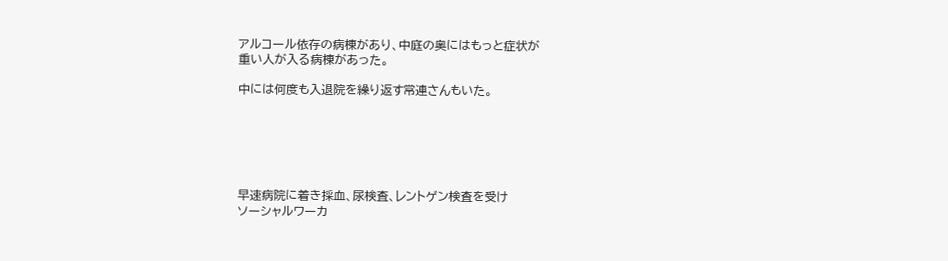アルコール依存の病棟があり、中庭の奥にはもっと症状が
重い人が入る病棟があった。

中には何度も入退院を繰り返す常連さんもいた。






早速病院に着き採血、尿検査、レントゲン検査を受け
ソーシャルワーカ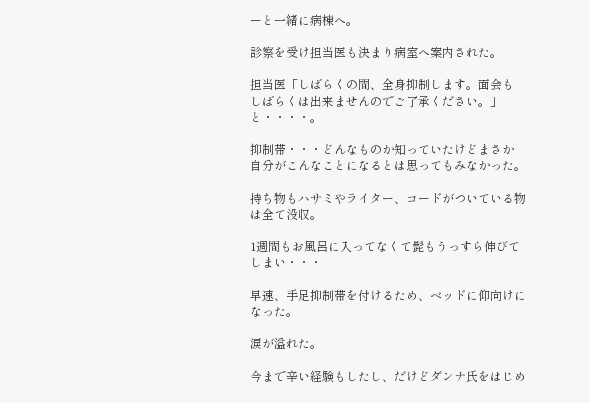ーと一緒に病棟へ。

診察を受け担当医も決まり病室へ案内された。

担当医「しばらくの間、全身抑制します。面会も
しばらくは出来ませんのでご了承ください。」
と・・・・。

抑制帯・・・どんなものか知っていたけどまさか
自分がこんなことになるとは思ってもみなかった。

持ち物もハサミやライター、コードがついている物
は全て没収。

1週間もお風呂に入ってなくて髭もうっすら伸びて
しまい・・・

早速、手足抑制帯を付けるため、ベッドに仰向けに
なった。

涙が溢れた。

今まで辛い経験もしたし、だけどダンナ氏をはじめ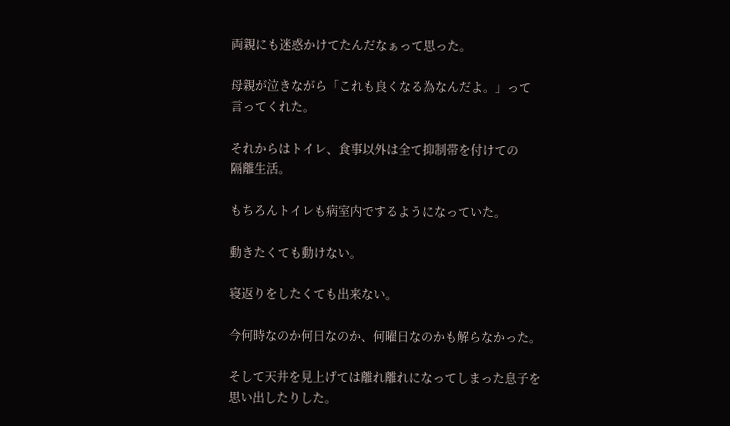両親にも迷惑かけてたんだなぁって思った。

母親が泣きながら「これも良くなる為なんだよ。」って
言ってくれた。

それからはトイレ、食事以外は全て抑制帯を付けての
隔離生活。

もちろんトイレも病室内でするようになっていた。

動きたくても動けない。

寝返りをしたくても出来ない。

今何時なのか何日なのか、何曜日なのかも解らなかった。

そして天井を見上げては離れ離れになってしまった息子を
思い出したりした。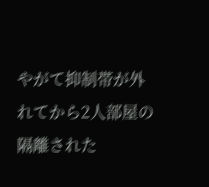やがて抑制帯が外れてから2人部屋の隔離された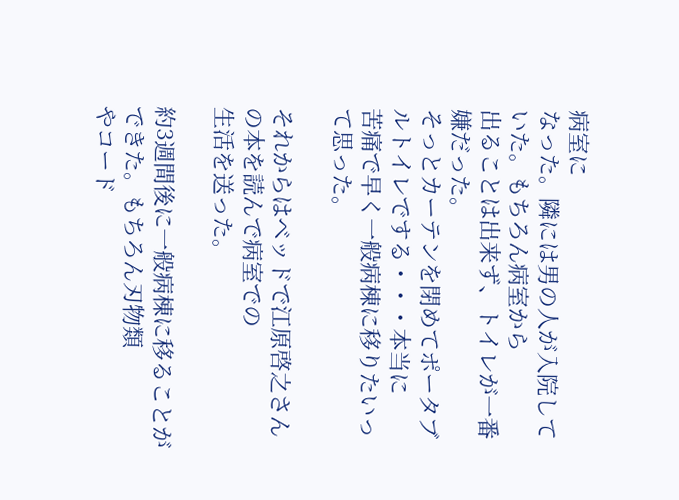病室に
なった。隣には男の人が入院していた。もちろん病室から
出ることは出来ず、トイレが一番嫌だった。
そっとカーテンを閉めてポータブルトイレでする・・・本当に
苦痛で早く一般病棟に移りたいって思った。

それからはベッドで江原啓之さんの本を読んで病室での
生活を送った。

約3週間後に一般病棟に移ることができた。もちろん刃物類
やコード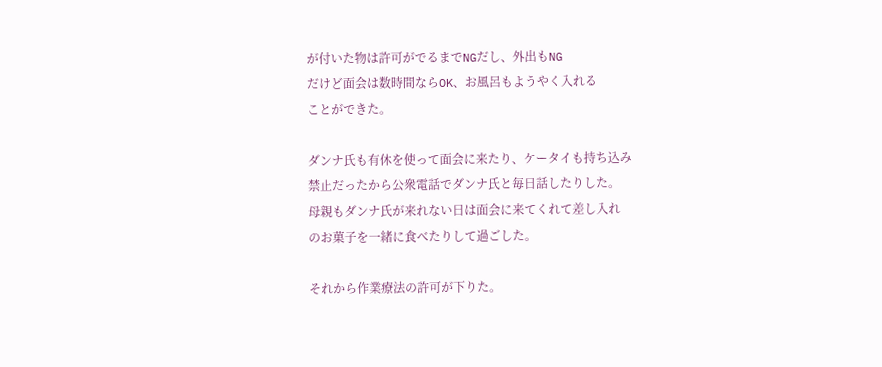が付いた物は許可がでるまでNGだし、外出もNG
だけど面会は数時間ならOK、お風呂もようやく入れる
ことができた。

ダンナ氏も有休を使って面会に来たり、ケータイも持ち込み
禁止だったから公衆電話でダンナ氏と毎日話したりした。
母親もダンナ氏が来れない日は面会に来てくれて差し入れ
のお菓子を一緒に食べたりして過ごした。

それから作業療法の許可が下りた。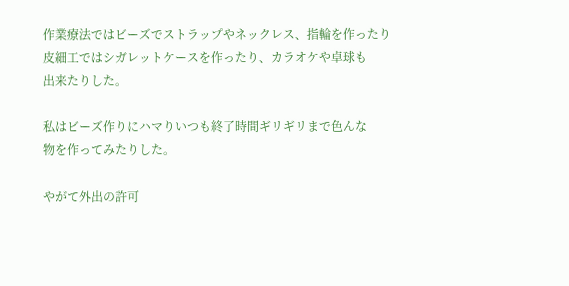作業療法ではビーズでストラップやネックレス、指輪を作ったり
皮細工ではシガレットケースを作ったり、カラオケや卓球も
出来たりした。

私はビーズ作りにハマりいつも終了時間ギリギリまで色んな
物を作ってみたりした。

やがて外出の許可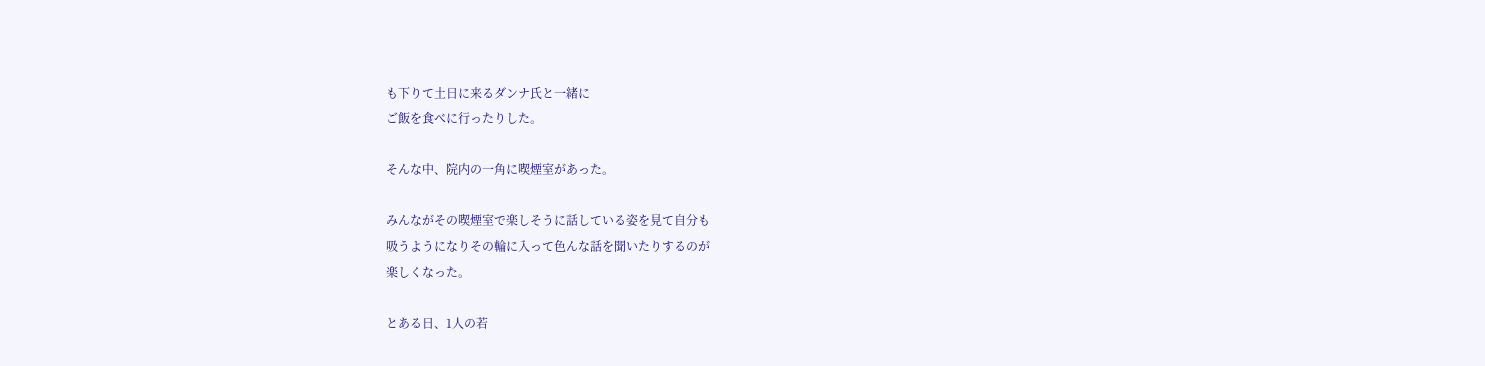も下りて土日に来るダンナ氏と一緒に
ご飯を食べに行ったりした。

そんな中、院内の一角に喫煙室があった。

みんながその喫煙室で楽しそうに話している姿を見て自分も
吸うようになりその輪に入って色んな話を聞いたりするのが
楽しくなった。

とある日、1人の若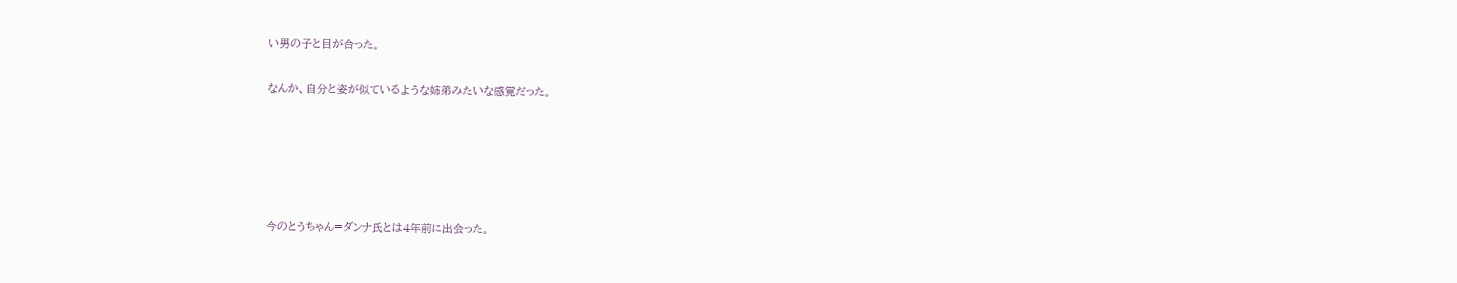い男の子と目が合った。

なんか、自分と姿が似ているような姉弟みたいな感覚だった。





今のとうちゃん=ダンナ氏とは4年前に出会った。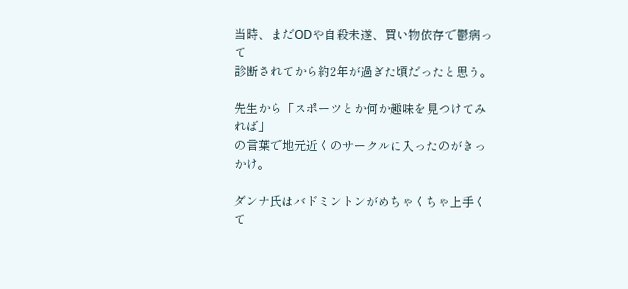当時、まだODや自殺未遂、買い物依存で鬱病って
診断されてから約2年が過ぎた頃だったと思う。

先生から「スポーツとか何か趣味を見つけてみれば」
の言葉で地元近くのサークルに入ったのがきっかけ。

ダンナ氏はバドミントンがめちゃくちゃ上手くて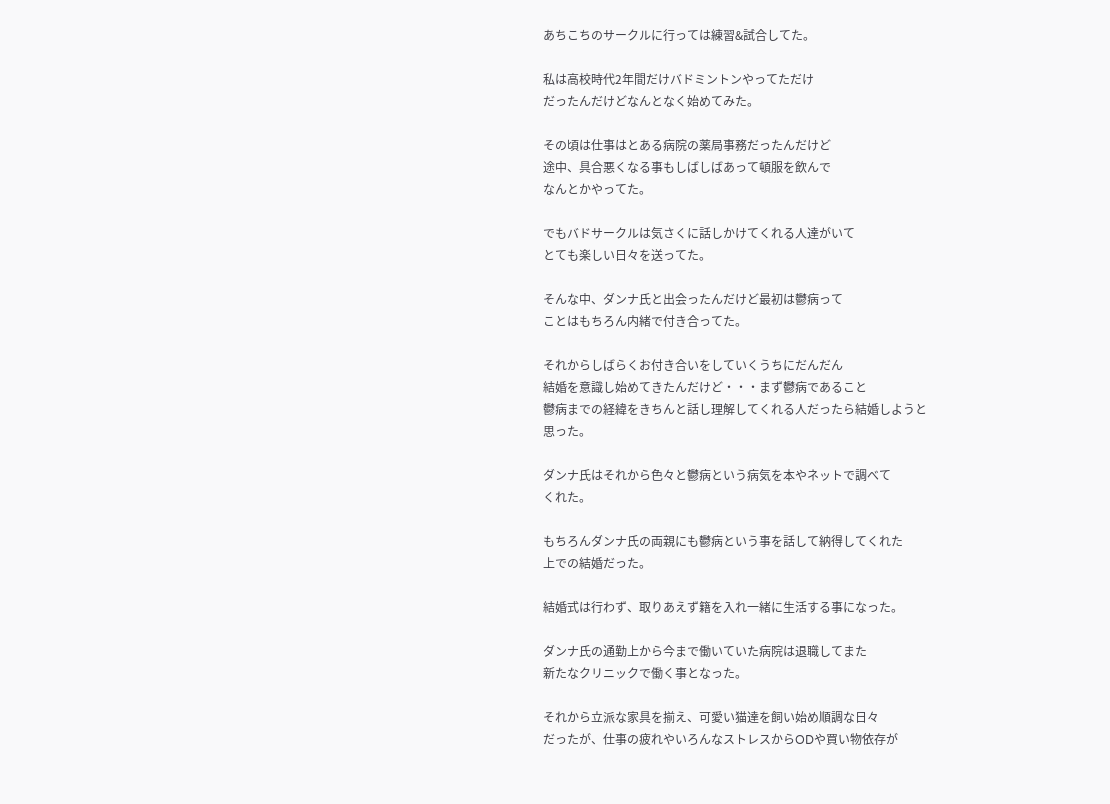あちこちのサークルに行っては練習&試合してた。

私は高校時代2年間だけバドミントンやってただけ
だったんだけどなんとなく始めてみた。

その頃は仕事はとある病院の薬局事務だったんだけど
途中、具合悪くなる事もしばしばあって頓服を飲んで
なんとかやってた。

でもバドサークルは気さくに話しかけてくれる人達がいて
とても楽しい日々を送ってた。

そんな中、ダンナ氏と出会ったんだけど最初は鬱病って
ことはもちろん内緒で付き合ってた。

それからしばらくお付き合いをしていくうちにだんだん
結婚を意識し始めてきたんだけど・・・まず鬱病であること
鬱病までの経緯をきちんと話し理解してくれる人だったら結婚しようと
思った。

ダンナ氏はそれから色々と鬱病という病気を本やネットで調べて
くれた。

もちろんダンナ氏の両親にも鬱病という事を話して納得してくれた
上での結婚だった。

結婚式は行わず、取りあえず籍を入れ一緒に生活する事になった。

ダンナ氏の通勤上から今まで働いていた病院は退職してまた
新たなクリニックで働く事となった。

それから立派な家具を揃え、可愛い猫達を飼い始め順調な日々
だったが、仕事の疲れやいろんなストレスからODや買い物依存が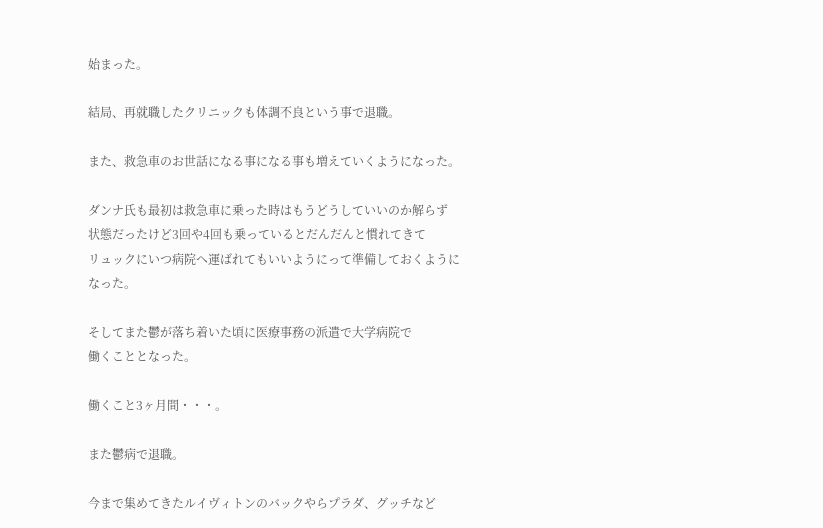始まった。

結局、再就職したクリニックも体調不良という事で退職。

また、救急車のお世話になる事になる事も増えていくようになった。

ダンナ氏も最初は救急車に乗った時はもうどうしていいのか解らず
状態だったけど3回や4回も乗っているとだんだんと慣れてきて
リュックにいつ病院へ運ばれてもいいようにって準備しておくように
なった。

そしてまた鬱が落ち着いた頃に医療事務の派遣で大学病院で
働くこととなった。

働くこと3ヶ月間・・・。

また鬱病で退職。

今まで集めてきたルイヴィトンのバックやらプラダ、グッチなど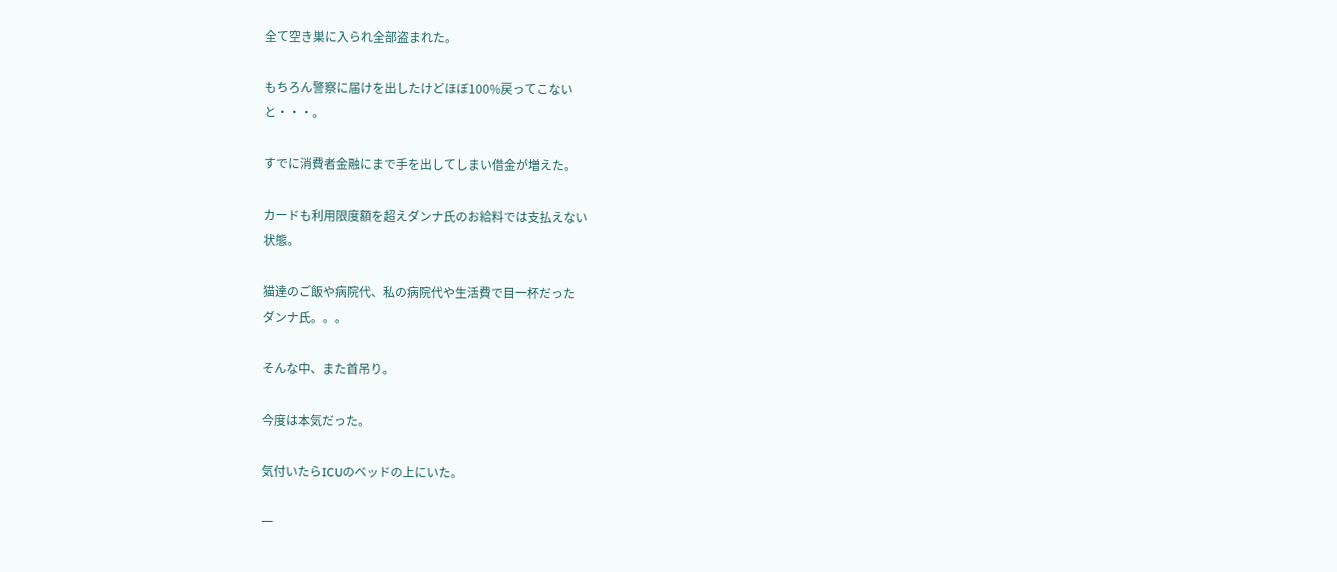全て空き巣に入られ全部盗まれた。

もちろん警察に届けを出したけどほぼ100%戻ってこない
と・・・。

すでに消費者金融にまで手を出してしまい借金が増えた。

カードも利用限度額を超えダンナ氏のお給料では支払えない
状態。

猫達のご飯や病院代、私の病院代や生活費で目一杯だった
ダンナ氏。。。

そんな中、また首吊り。

今度は本気だった。

気付いたらICUのベッドの上にいた。

一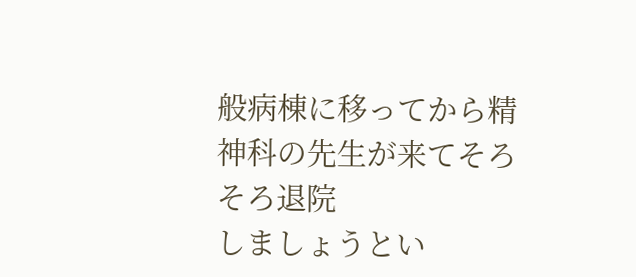般病棟に移ってから精神科の先生が来てそろそろ退院
しましょうとい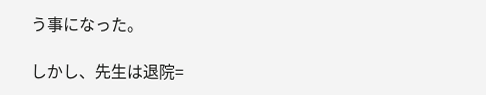う事になった。

しかし、先生は退院=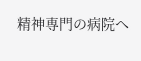精神専門の病院へ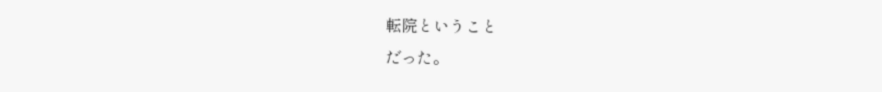転院ということ
だった。